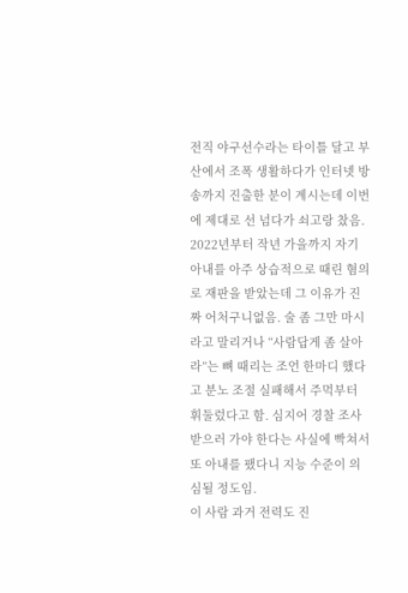전직 야구선수라는 타이틀 달고 부산에서 조폭 생활하다가 인터넷 방송까지 진출한 분이 계시는데 이번에 제대로 선 넘다가 쇠고랑 찼음. 2022년부터 작년 가을까지 자기 아내를 아주 상습적으로 때린 혐의로 재판을 받았는데 그 이유가 진짜 어처구니없음. 술 좀 그만 마시라고 말리거나 “사람답게 좀 살아라”는 뼈 때리는 조언 한마디 했다고 분노 조절 실패해서 주먹부터 휘둘렀다고 함. 심지어 경찰 조사 받으러 가야 한다는 사실에 빡쳐서 또 아내를 팼다니 지능 수준이 의심될 정도임.
이 사람 과거 전력도 진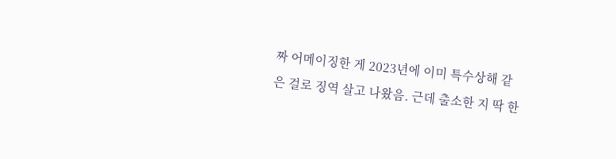짜 어메이징한 게 2023년에 이미 특수상해 같은 걸로 징역 살고 나왔음. 근데 출소한 지 딱 한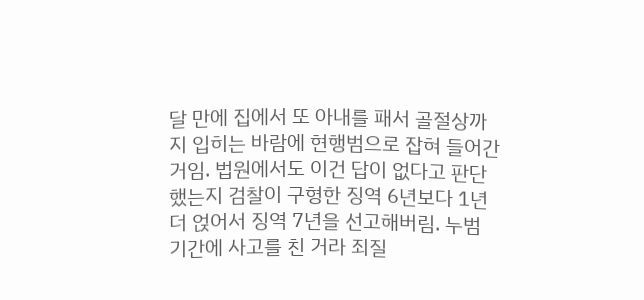달 만에 집에서 또 아내를 패서 골절상까지 입히는 바람에 현행범으로 잡혀 들어간 거임. 법원에서도 이건 답이 없다고 판단했는지 검찰이 구형한 징역 6년보다 1년 더 얹어서 징역 7년을 선고해버림. 누범 기간에 사고를 친 거라 죄질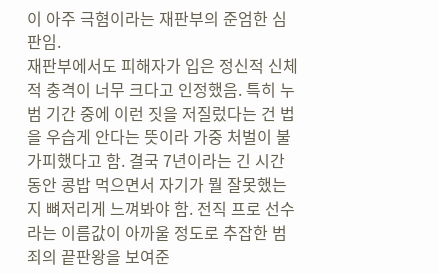이 아주 극혐이라는 재판부의 준엄한 심판임.
재판부에서도 피해자가 입은 정신적 신체적 충격이 너무 크다고 인정했음. 특히 누범 기간 중에 이런 짓을 저질렀다는 건 법을 우습게 안다는 뜻이라 가중 처벌이 불가피했다고 함. 결국 7년이라는 긴 시간 동안 콩밥 먹으면서 자기가 뭘 잘못했는지 뼈저리게 느껴봐야 함. 전직 프로 선수라는 이름값이 아까울 정도로 추잡한 범죄의 끝판왕을 보여준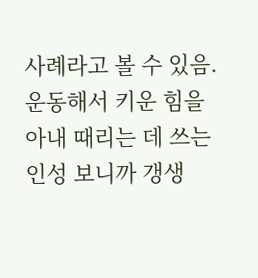사례라고 볼 수 있음. 운동해서 키운 힘을 아내 때리는 데 쓰는 인성 보니까 갱생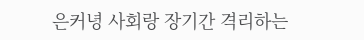은커녕 사회랑 장기간 격리하는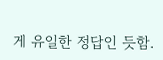게 유일한 정답인 듯함.